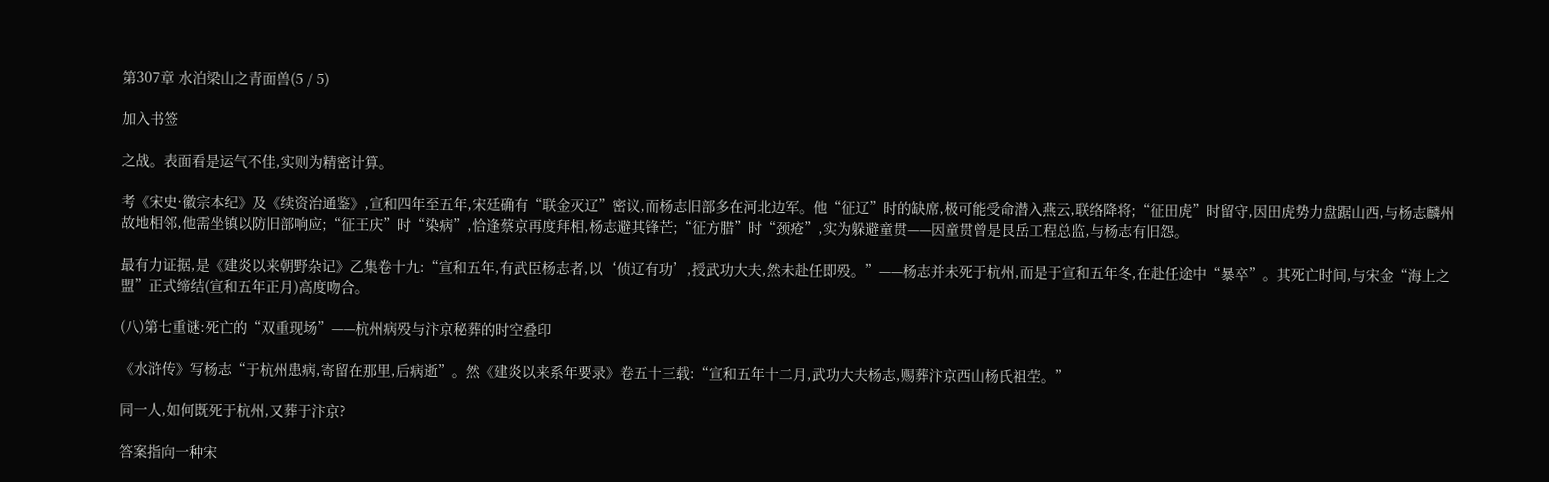第307章 水泊梁山之青面兽(5 / 5)

加入书签

之战。表面看是运气不佳,实则为精密计算。

考《宋史·徽宗本纪》及《续资治通鉴》,宣和四年至五年,宋廷确有“联金灭辽”密议,而杨志旧部多在河北边军。他“征辽”时的缺席,极可能受命潜入燕云,联络降将;“征田虎”时留守,因田虎势力盘踞山西,与杨志麟州故地相邻,他需坐镇以防旧部响应;“征王庆”时“染病”,恰逢蔡京再度拜相,杨志避其锋芒;“征方腊”时“颈疮”,实为躲避童贯——因童贯曾是艮岳工程总监,与杨志有旧怨。

最有力证据,是《建炎以来朝野杂记》乙集卷十九:“宣和五年,有武臣杨志者,以‘侦辽有功’,授武功大夫,然未赴任即殁。”——杨志并未死于杭州,而是于宣和五年冬,在赴任途中“暴卒”。其死亡时间,与宋金“海上之盟”正式缔结(宣和五年正月)高度吻合。

(八)第七重谜:死亡的“双重现场”——杭州病殁与汴京秘葬的时空叠印

《水浒传》写杨志“于杭州患病,寄留在那里,后病逝”。然《建炎以来系年要录》卷五十三载:“宣和五年十二月,武功大夫杨志,赐葬汴京西山杨氏祖茔。”

同一人,如何既死于杭州,又葬于汴京?

答案指向一种宋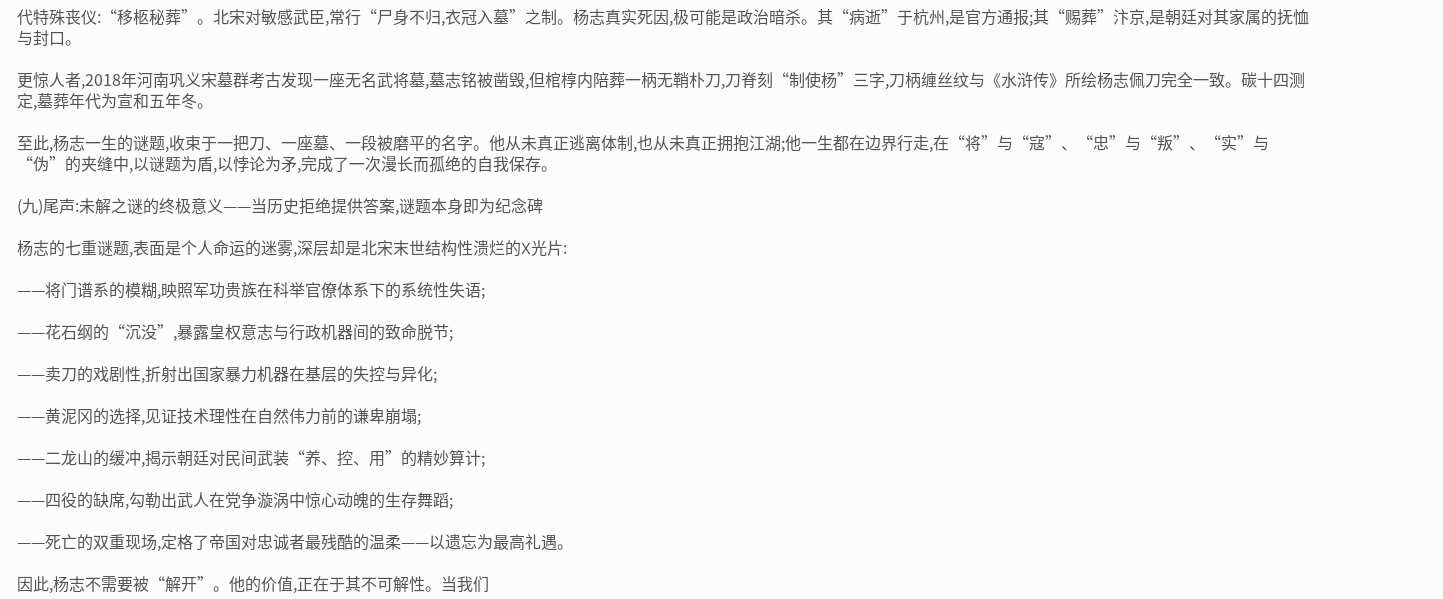代特殊丧仪:“移柩秘葬”。北宋对敏感武臣,常行“尸身不归,衣冠入墓”之制。杨志真实死因,极可能是政治暗杀。其“病逝”于杭州,是官方通报;其“赐葬”汴京,是朝廷对其家属的抚恤与封口。

更惊人者,2018年河南巩义宋墓群考古发现一座无名武将墓,墓志铭被凿毁,但棺椁内陪葬一柄无鞘朴刀,刀脊刻“制使杨”三字,刀柄缠丝纹与《水浒传》所绘杨志佩刀完全一致。碳十四测定,墓葬年代为宣和五年冬。

至此,杨志一生的谜题,收束于一把刀、一座墓、一段被磨平的名字。他从未真正逃离体制,也从未真正拥抱江湖;他一生都在边界行走,在“将”与“寇”、“忠”与“叛”、“实”与“伪”的夹缝中,以谜题为盾,以悖论为矛,完成了一次漫长而孤绝的自我保存。

(九)尾声:未解之谜的终极意义——当历史拒绝提供答案,谜题本身即为纪念碑

杨志的七重谜题,表面是个人命运的迷雾,深层却是北宋末世结构性溃烂的X光片:

——将门谱系的模糊,映照军功贵族在科举官僚体系下的系统性失语;

——花石纲的“沉没”,暴露皇权意志与行政机器间的致命脱节;

——卖刀的戏剧性,折射出国家暴力机器在基层的失控与异化;

——黄泥冈的选择,见证技术理性在自然伟力前的谦卑崩塌;

——二龙山的缓冲,揭示朝廷对民间武装“养、控、用”的精妙算计;

——四役的缺席,勾勒出武人在党争漩涡中惊心动魄的生存舞蹈;

——死亡的双重现场,定格了帝国对忠诚者最残酷的温柔——以遗忘为最高礼遇。

因此,杨志不需要被“解开”。他的价值,正在于其不可解性。当我们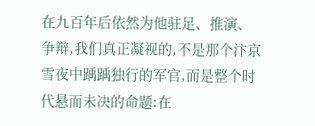在九百年后依然为他驻足、推演、争辩,我们真正凝视的,不是那个汴京雪夜中踽踽独行的军官,而是整个时代悬而未决的命题:在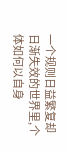一个规则日益繁复却日渐失效的世界里,个体如何以自身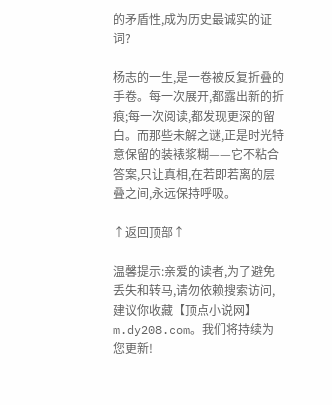的矛盾性,成为历史最诚实的证词?

杨志的一生,是一卷被反复折叠的手卷。每一次展开,都露出新的折痕;每一次阅读,都发现更深的留白。而那些未解之谜,正是时光特意保留的装裱浆糊——它不粘合答案,只让真相,在若即若离的层叠之间,永远保持呼吸。

↑返回顶部↑

温馨提示:亲爱的读者,为了避免丢失和转马,请勿依赖搜索访问,建议你收藏【顶点小说网】 m.dy208.com。我们将持续为您更新!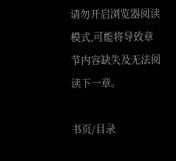请勿开启浏览器阅读模式,可能将导致章节内容缺失及无法阅读下一章。

书页/目录